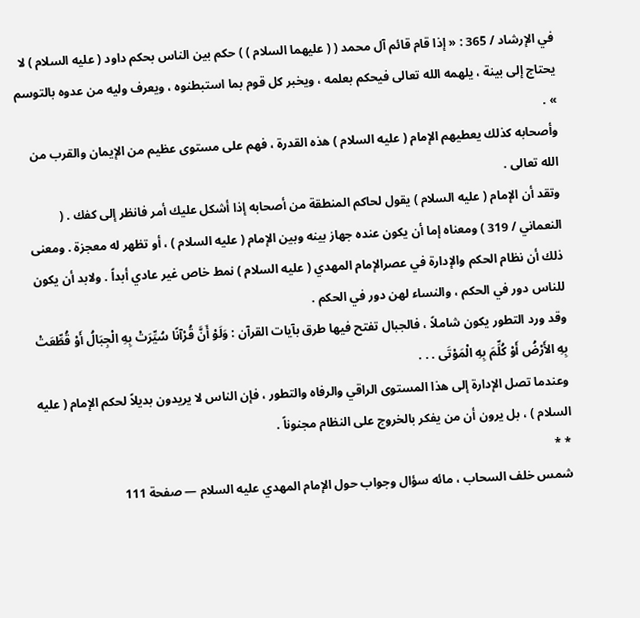في الإرشاد / 365 : « إذا قام قائم آل محمد ( ( عليهما السلام ) ) حكم بين الناس بحكم داود ( عليه السلام ) لا يحتاج إلى بينة ، يلهمه الله تعالى فيحكم بعلمه ، ويخبر كل قوم بما استبطنوه ، ويعرف وليه من عدوه بالتوسم » .
وأصحابه كذلك يعطيهم الإمام ( عليه السلام ) هذه القدرة ، فهم على مستوى عظيم من الإيمان والقرب من الله تعالى .
وتقد أن الإمام ( عليه السلام ) يقول لحاكم المنطقة من أصحابه إذا أشكل عليك أمر فانظر إلى كفك . ( النعماني / 319 ) ومعناه إما أن يكون عنده جهاز بينه وبين الإمام ( عليه السلام ) ، أو تظهر له معجزة . ومعنى ذلك أن نظام الحكم والإدارة في عصرالإمام المهدي ( عليه السلام ) نمط خاص غير عادي أبداً . ولابد أن يكون للناس دور في الحكم ، والنساء لهن دور في الحكم .
وقد ورد التطور يكون شاملاً ، فالجبال تفتح فيها طرق بآيات القرآن : وَلَوْ أَنَّ قُرْآنًا سُيِّرَتْ بِهِ الْجِبَالُ أَوْ قُطِّعَتْ بِهِ الأَرْضُ أَوْ كُلِّمَ بِهِ الْمَوْتَى . . .
وعندما تصل الإدارة إلى هذا المستوى الراقي والرفاه والتطور ، فإن الناس لا يريدون بديلاً لحكم الإمام ( عليه السلام ) ، بل يرون أن من يفكر بالخروج على النظام مجنوناً .
* *
شمس خلف السحاب ، مائه سؤال وجواب حول الإمام المهدي عليه السلام — صفحة 111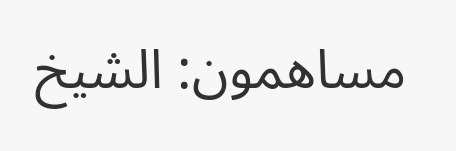مساهمون: الشيخ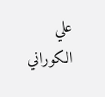علي الكوراني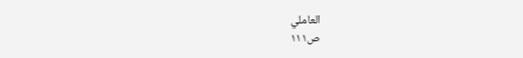العاملي
ص١١١